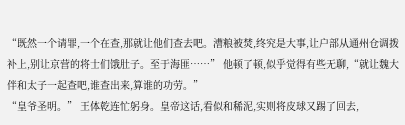“既然一个请罪,一个在查,那就让他们查去吧。漕粮被焚,终究是大事,让户部从通州仓调拨补上,别让京营的将士们饿肚子。至于海匪……” 他顿了顿,似乎觉得有些无聊,“就让魏大伴和太子一起查吧,谁查出来,算谁的功劳。”
“皇爷圣明。” 王体乾连忙躬身。皇帝这话,看似和稀泥,实则将皮球又踢了回去,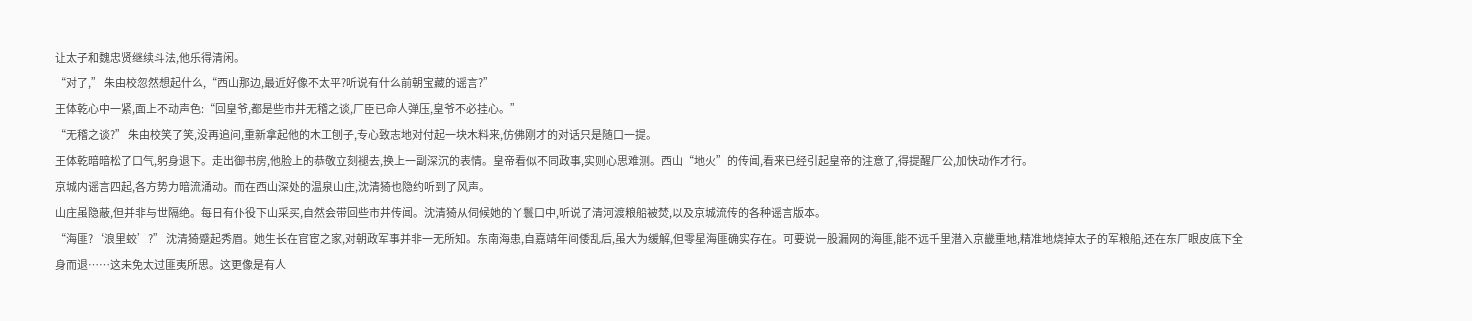让太子和魏忠贤继续斗法,他乐得清闲。
“对了,” 朱由校忽然想起什么,“西山那边,最近好像不太平?听说有什么前朝宝藏的谣言?”
王体乾心中一紧,面上不动声色:“回皇爷,都是些市井无稽之谈,厂臣已命人弹压,皇爷不必挂心。”
“无稽之谈?” 朱由校笑了笑,没再追问,重新拿起他的木工刨子,专心致志地对付起一块木料来,仿佛刚才的对话只是随口一提。
王体乾暗暗松了口气,躬身退下。走出御书房,他脸上的恭敬立刻褪去,换上一副深沉的表情。皇帝看似不同政事,实则心思难测。西山“地火”的传闻,看来已经引起皇帝的注意了,得提醒厂公,加快动作才行。
京城内谣言四起,各方势力暗流涌动。而在西山深处的温泉山庄,沈清猗也隐约听到了风声。
山庄虽隐蔽,但并非与世隔绝。每日有仆役下山采买,自然会带回些市井传闻。沈清猗从伺候她的丫鬟口中,听说了清河渡粮船被焚,以及京城流传的各种谣言版本。
“海匪?‘浪里蛟’?” 沈清猗蹙起秀眉。她生长在官宦之家,对朝政军事并非一无所知。东南海患,自嘉靖年间倭乱后,虽大为缓解,但零星海匪确实存在。可要说一股漏网的海匪,能不远千里潜入京畿重地,精准地烧掉太子的军粮船,还在东厂眼皮底下全身而退……这未免太过匪夷所思。这更像是有人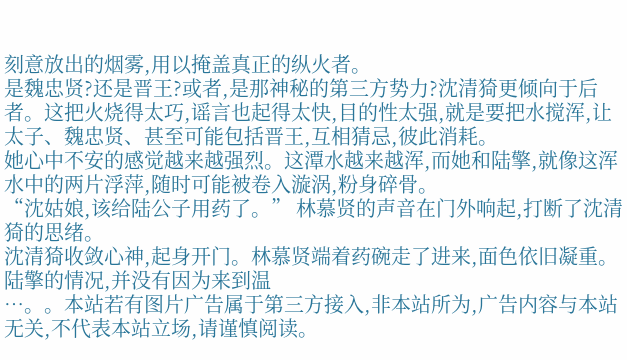刻意放出的烟雾,用以掩盖真正的纵火者。
是魏忠贤?还是晋王?或者,是那神秘的第三方势力?沈清猗更倾向于后者。这把火烧得太巧,谣言也起得太快,目的性太强,就是要把水搅浑,让太子、魏忠贤、甚至可能包括晋王,互相猜忌,彼此消耗。
她心中不安的感觉越来越强烈。这潭水越来越浑,而她和陆擎,就像这浑水中的两片浮萍,随时可能被卷入漩涡,粉身碎骨。
“沈姑娘,该给陆公子用药了。” 林慕贤的声音在门外响起,打断了沈清猗的思绪。
沈清猗收敛心神,起身开门。林慕贤端着药碗走了进来,面色依旧凝重。陆擎的情况,并没有因为来到温
…。。本站若有图片广告属于第三方接入,非本站所为,广告内容与本站无关,不代表本站立场,请谨慎阅读。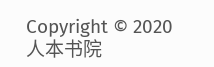Copyright © 2020 人本书院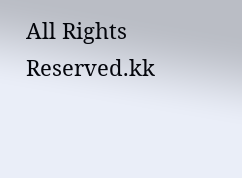All Rights Reserved.kk